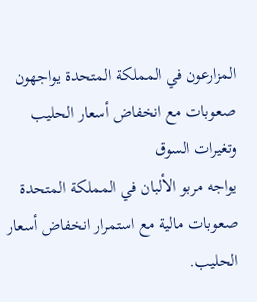المزارعون في المملكة المتحدة يواجهون صعوبات مع انخفاض أسعار الحليب وتغيرات السوق
يواجه مربو الألبان في المملكة المتحدة صعوبات مالية مع استمرار انخفاض أسعار الحليب.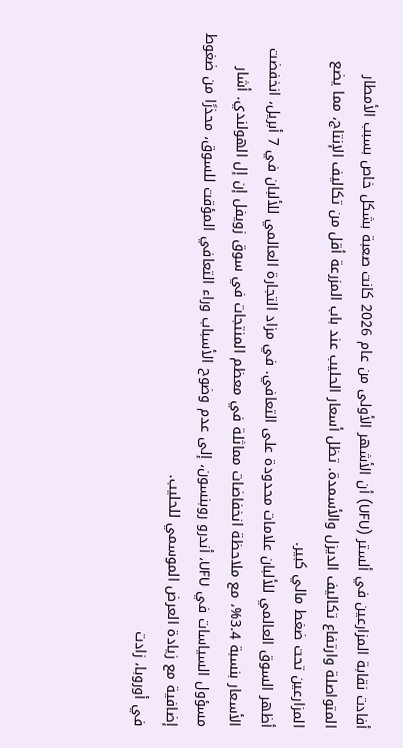أفادت نقابة المزارعين في ألستر (UFU) أن الأشهر الأولى من عام 2026 كانت صعبة بشكل خاص بسبب الأمطار المتواصلة وارتفاع تكاليف الديزل والأسمدة. تظل أسعار الحليب عند باب المزرعة أقل من تكاليف الإنتاج، مما يضع المزارعين تحت ضغط مالي كبير.
أظهر السوق العالمي للألبان علامات محدودة على التعافي. في مزاد التجارة العالمي للألبان في 7 أبريل، انخفضت الأسعار بنسبة 3.4%، مع ملاحظة انخفاضات مماثلة في معظم المنتجات في سوق زويفل إن إل الهولندي. أشار مسؤول السياسات في UFU، أندرو روبنسون، إلى عدم وضوح الأسباب وراء التعافي المؤقت للسوق، محذرًا من ضغوط إضافية مع زيادة العرض الموسمي للحليب.
في أوروبا، زادت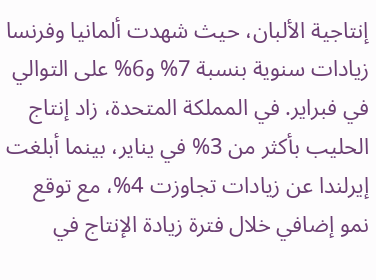إنتاجية الألبان، حيث شهدت ألمانيا وفرنسا زيادات سنوية بنسبة 7% و6% على التوالي في فبراير. في المملكة المتحدة، زاد إنتاج الحليب بأكثر من 3% في يناير، بينما أبلغت إيرلندا عن زيادات تجاوزت 4%، مع توقع نمو إضافي خلال فترة زيادة الإنتاج في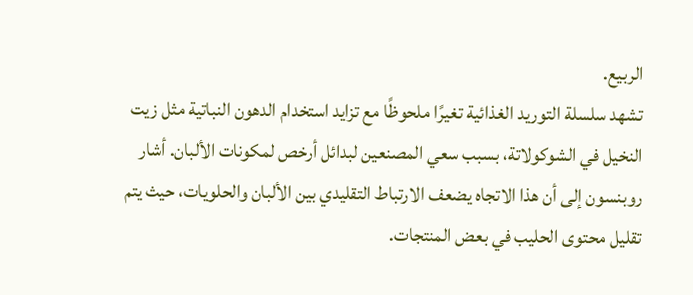الربيع.
تشهد سلسلة التوريد الغذائية تغيرًا ملحوظًا مع تزايد استخدام الدهون النباتية مثل زيت النخيل في الشوكولاتة، بسبب سعي المصنعين لبدائل أرخص لمكونات الألبان. أشار روبنسون إلى أن هذا الاتجاه يضعف الارتباط التقليدي بين الألبان والحلويات، حيث يتم تقليل محتوى الحليب في بعض المنتجات.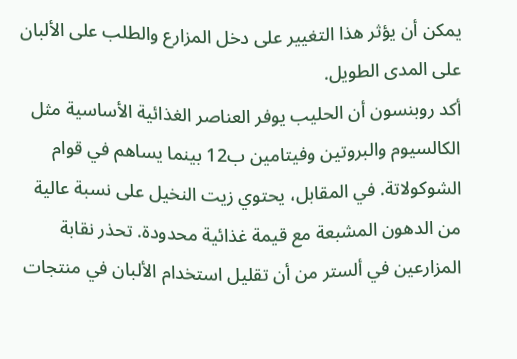يمكن أن يؤثر هذا التغيير على دخل المزارع والطلب على الألبان على المدى الطويل.
أكد روبنسون أن الحليب يوفر العناصر الغذائية الأساسية مثل الكالسيوم والبروتين وفيتامين ب12 بينما يساهم في قوام الشوكولاتة. في المقابل، يحتوي زيت النخيل على نسبة عالية من الدهون المشبعة مع قيمة غذائية محدودة. تحذر نقابة المزارعين في ألستر من أن تقليل استخدام الألبان في منتجات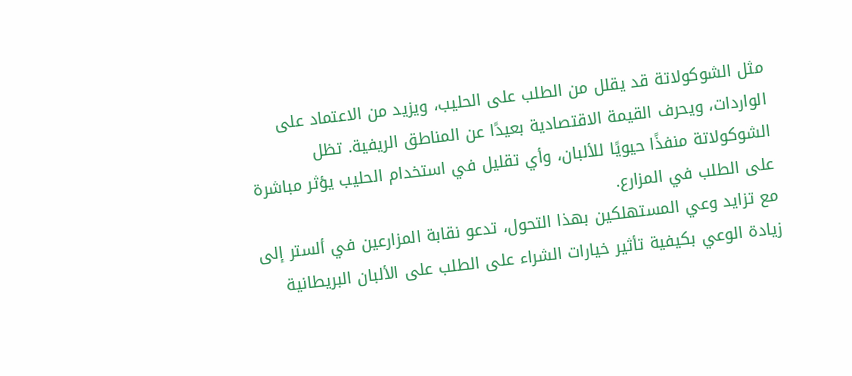مثل الشوكولاتة قد يقلل من الطلب على الحليب، ويزيد من الاعتماد على الواردات، ويحرف القيمة الاقتصادية بعيدًا عن المناطق الريفية. تظل الشوكولاتة منفذًا حيويًا للألبان، وأي تقليل في استخدام الحليب يؤثر مباشرة على الطلب في المزارع.
مع تزايد وعي المستهلكين بهذا التحول، تدعو نقابة المزارعين في ألستر إلى زيادة الوعي بكيفية تأثير خيارات الشراء على الطلب على الألبان البريطانية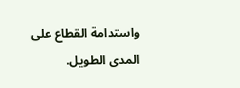واستدامة القطاع على المدى الطويل.